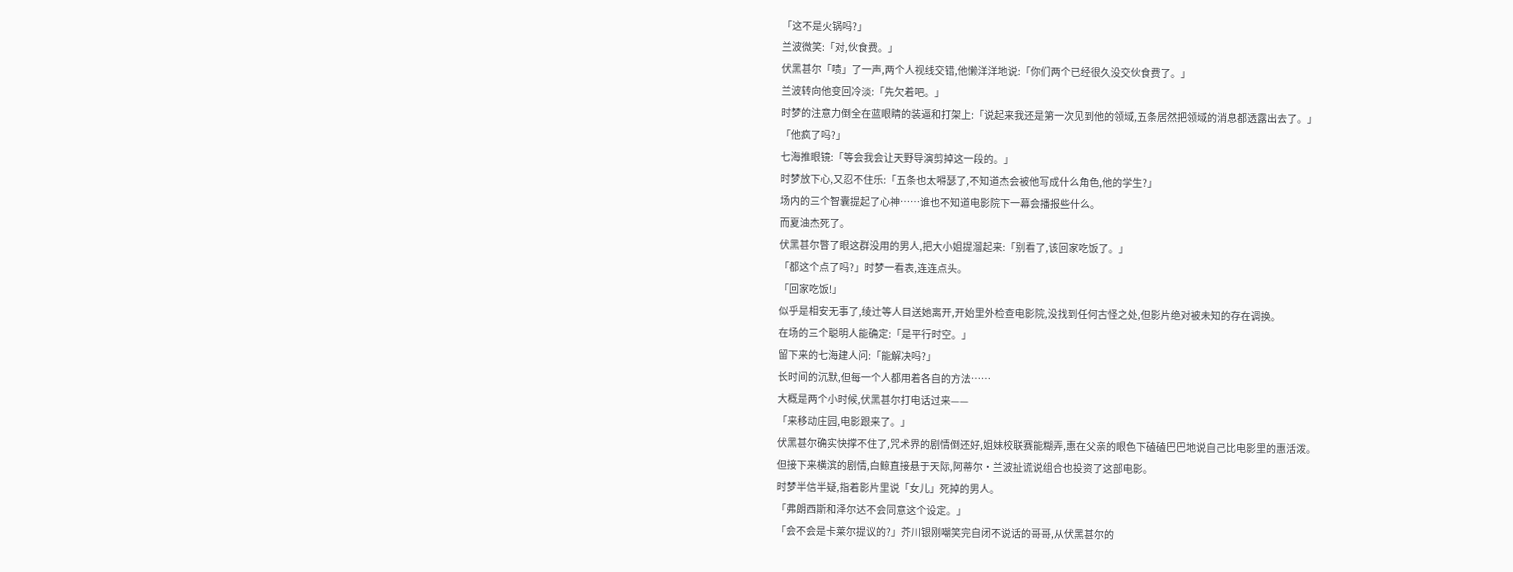「这不是火锅吗?」
兰波微笑:「对,伙食费。」
伏黑甚尔「啧」了一声,两个人视线交错,他懒洋洋地说:「你们两个已经很久没交伙食费了。」
兰波转向他变回冷淡:「先欠着吧。」
时梦的注意力倒全在蓝眼睛的装逼和打架上:「说起来我还是第一次见到他的领域,五条居然把领域的消息都透露出去了。」
「他疯了吗?」
七海推眼镜:「等会我会让天野导演剪掉这一段的。」
时梦放下心,又忍不住乐:「五条也太嘚瑟了,不知道杰会被他写成什么角色,他的学生?」
场内的三个智囊提起了心神……谁也不知道电影院下一幕会播报些什么。
而夏油杰死了。
伏黑甚尔瞥了眼这群没用的男人,把大小姐提溜起来:「别看了,该回家吃饭了。」
「都这个点了吗?」时梦一看表,连连点头。
「回家吃饭!」
似乎是相安无事了,绫辻等人目送她离开,开始里外检查电影院,没找到任何古怪之处,但影片绝对被未知的存在调换。
在场的三个聪明人能确定:「是平行时空。」
留下来的七海建人问:「能解决吗?」
长时间的沉默,但每一个人都用着各自的方法……
大概是两个小时候,伏黑甚尔打电话过来——
「来移动庄园,电影跟来了。」
伏黑甚尔确实快撑不住了,咒术界的剧情倒还好,姐妹校联赛能糊弄,惠在父亲的眼色下磕磕巴巴地说自己比电影里的惠活泼。
但接下来横滨的剧情,白鲸直接悬于天际,阿蒂尔·兰波扯谎说组合也投资了这部电影。
时梦半信半疑,指着影片里说「女儿」死掉的男人。
「弗朗西斯和泽尔达不会同意这个设定。」
「会不会是卡莱尔提议的?」芥川银刚嘲笑完自闭不说话的哥哥,从伏黑甚尔的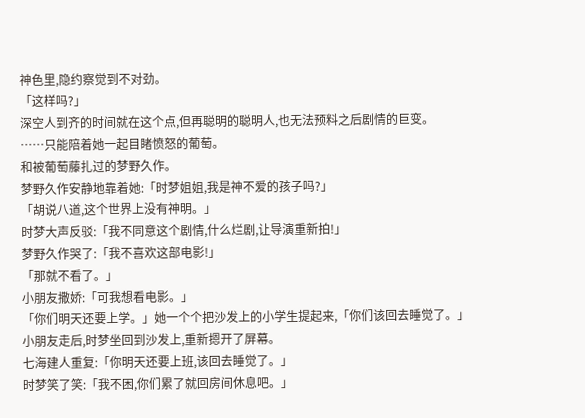神色里,隐约察觉到不对劲。
「这样吗?」
深空人到齐的时间就在这个点,但再聪明的聪明人,也无法预料之后剧情的巨变。
……只能陪着她一起目睹愤怒的葡萄。
和被葡萄藤扎过的梦野久作。
梦野久作安静地靠着她:「时梦姐姐,我是神不爱的孩子吗?」
「胡说八道,这个世界上没有神明。」
时梦大声反驳:「我不同意这个剧情,什么烂剧,让导演重新拍!」
梦野久作哭了:「我不喜欢这部电影!」
「那就不看了。」
小朋友撒娇:「可我想看电影。」
「你们明天还要上学。」她一个个把沙发上的小学生提起来,「你们该回去睡觉了。」
小朋友走后,时梦坐回到沙发上,重新摁开了屏幕。
七海建人重复:「你明天还要上班,该回去睡觉了。」
时梦笑了笑:「我不困,你们累了就回房间休息吧。」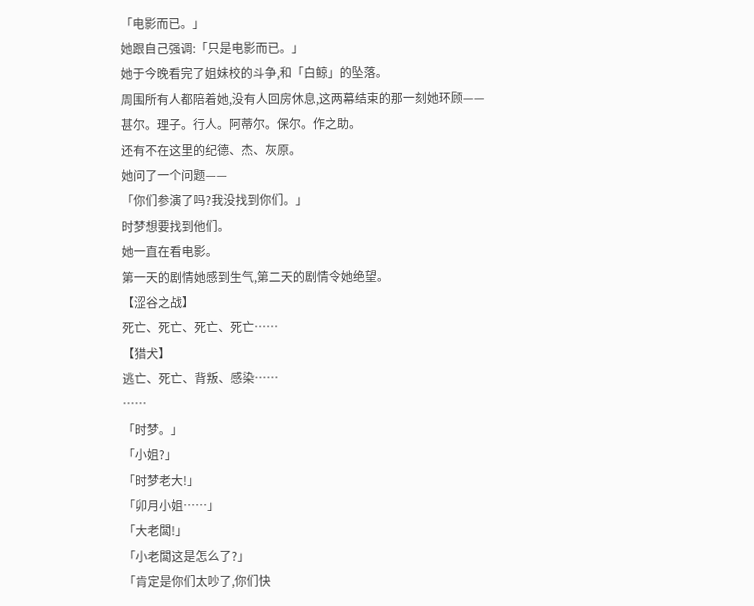「电影而已。」
她跟自己强调:「只是电影而已。」
她于今晚看完了姐妹校的斗争,和「白鲸」的坠落。
周围所有人都陪着她,没有人回房休息,这两幕结束的那一刻她环顾——
甚尔。理子。行人。阿蒂尔。保尔。作之助。
还有不在这里的纪德、杰、灰原。
她问了一个问题——
「你们参演了吗?我没找到你们。」
时梦想要找到他们。
她一直在看电影。
第一天的剧情她感到生气,第二天的剧情令她绝望。
【涩谷之战】
死亡、死亡、死亡、死亡……
【猎犬】
逃亡、死亡、背叛、感染……
……
「时梦。」
「小姐?」
「时梦老大!」
「卯月小姐……」
「大老闆!」
「小老闆这是怎么了?」
「肯定是你们太吵了,你们快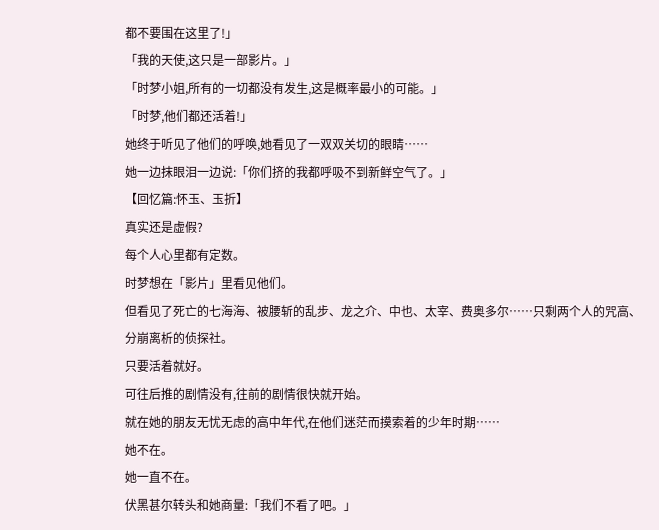都不要围在这里了!」
「我的天使,这只是一部影片。」
「时梦小姐,所有的一切都没有发生,这是概率最小的可能。」
「时梦,他们都还活着!」
她终于听见了他们的呼唤,她看见了一双双关切的眼睛……
她一边抹眼泪一边说:「你们挤的我都呼吸不到新鲜空气了。」
【回忆篇:怀玉、玉折】
真实还是虚假?
每个人心里都有定数。
时梦想在「影片」里看见他们。
但看见了死亡的七海海、被腰斩的乱步、龙之介、中也、太宰、费奥多尔……只剩两个人的咒高、分崩离析的侦探社。
只要活着就好。
可往后推的剧情没有,往前的剧情很快就开始。
就在她的朋友无忧无虑的高中年代,在他们迷茫而摸索着的少年时期……
她不在。
她一直不在。
伏黑甚尔转头和她商量:「我们不看了吧。」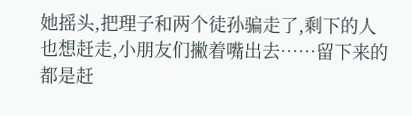她摇头,把理子和两个徒孙骗走了,剩下的人也想赶走,小朋友们撇着嘴出去……留下来的都是赶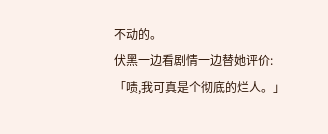不动的。
伏黑一边看剧情一边替她评价:「啧,我可真是个彻底的烂人。」